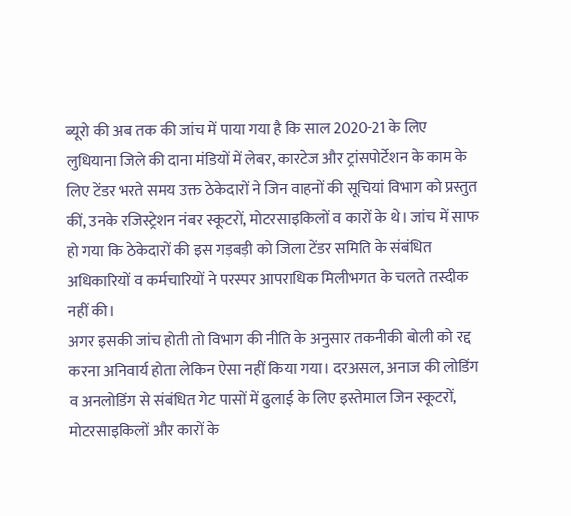ब्यूरो की अब तक की जांच में पाया गया है कि साल 2020-21 के लिए लुधियाना जिले की दाना मंडियों में लेबर, कारटेज और ट्रांसपोर्टेशन के काम के लिए टेंडर भरते समय उक्त ठेकेदारों ने जिन वाहनों की सूचियां विभाग को प्रस्तुत कीं, उनके रजिस्ट्रेशन नंबर स्कूटरों, मोटरसाइकिलों व कारों के थे। जांच में साफ हो गया कि ठेकेदारों की इस गड़बड़ी को जिला टेंडर समिति के संबंधित अधिकारियों व कर्मचारियों ने परस्पर आपराधिक मिलीभगत के चलते तस्दीक नहीं की।
अगर इसकी जांच होती तो विभाग की नीति के अनुसार तकनीकी बोली को रद्द करना अनिवार्य होता लेकिन ऐसा नहीं किया गया। दरअसल, अनाज की लोडिंग व अनलोडिंग से संबंधित गेट पासों में ढुलाई के लिए इस्तेमाल जिन स्कूटरों, मोटरसाइकिलों और कारों के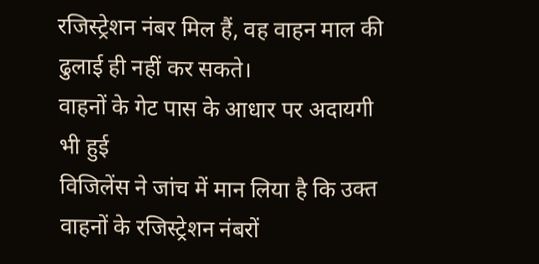रजिस्ट्रेशन नंबर मिल हैं, वह वाहन माल की ढुलाई ही नहीं कर सकते।
वाहनों के गेट पास के आधार पर अदायगी भी हुई
विजिलेंस ने जांच में मान लिया है कि उक्त वाहनों के रजिस्ट्रेशन नंबरों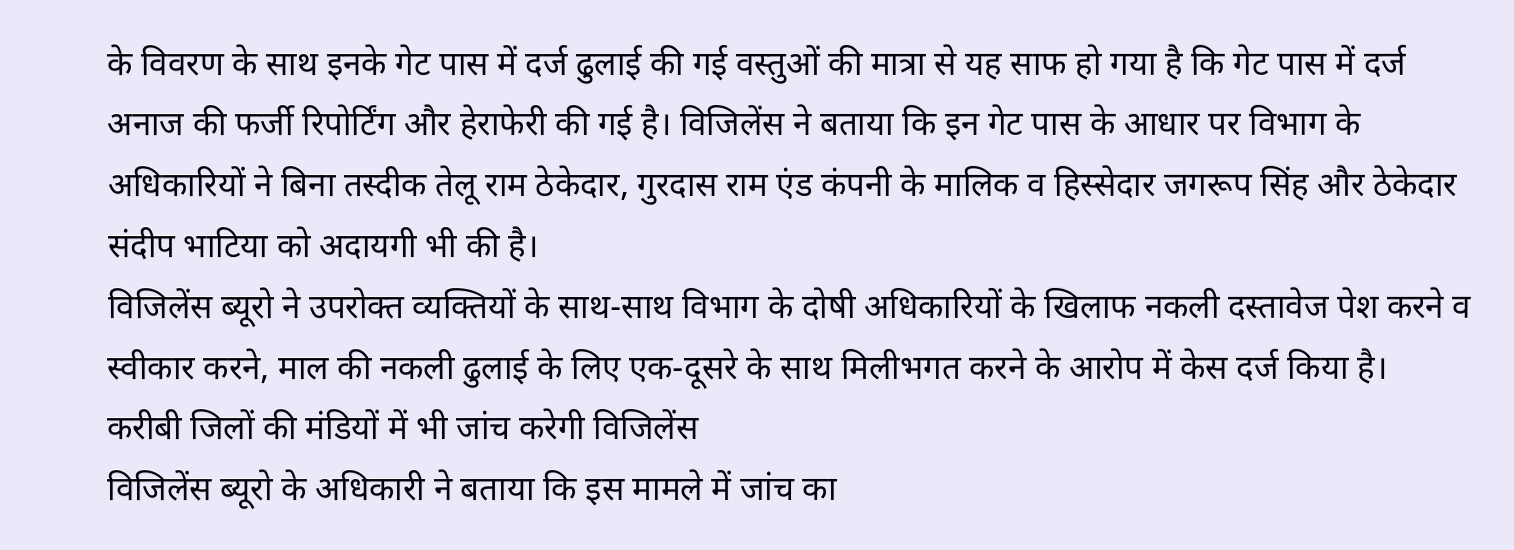के विवरण के साथ इनके गेट पास में दर्ज ढुलाई की गई वस्तुओं की मात्रा से यह साफ हो गया है कि गेट पास में दर्ज अनाज की फर्जी रिपोर्टिंग और हेराफेरी की गई है। विजिलेंस ने बताया कि इन गेट पास के आधार पर विभाग के अधिकारियों ने बिना तस्दीक तेलू राम ठेकेदार, गुरदास राम एंड कंपनी के मालिक व हिस्सेदार जगरूप सिंह और ठेकेदार संदीप भाटिया को अदायगी भी की है।
विजिलेंस ब्यूरो ने उपरोक्त व्यक्तियों के साथ-साथ विभाग के दोषी अधिकारियों के खिलाफ नकली दस्तावेज पेश करने व स्वीकार करने, माल की नकली ढुलाई के लिए एक-दूसरे के साथ मिलीभगत करने के आरोप में केस दर्ज किया है।
करीबी जिलों की मंडियों में भी जांच करेगी विजिलेंस
विजिलेंस ब्यूरो के अधिकारी ने बताया कि इस मामले में जांच का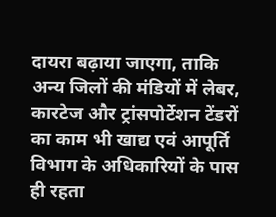दायरा बढ़ाया जाएगा, ताकि अन्य जिलों की मंडियों में लेबर, कारटेज और ट्रांसपोर्टेशन टेंडरों का काम भी खाद्य एवं आपूर्ति विभाग के अधिकारियों के पास ही रहता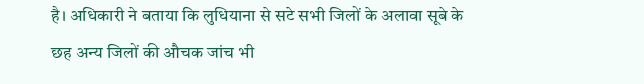है। अधिकारी ने बताया कि लुधियाना से सटे सभी जिलों के अलावा सूबे के छह अन्य जिलों की औचक जांच भी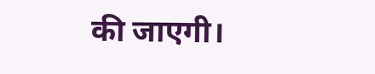की जाएगी।